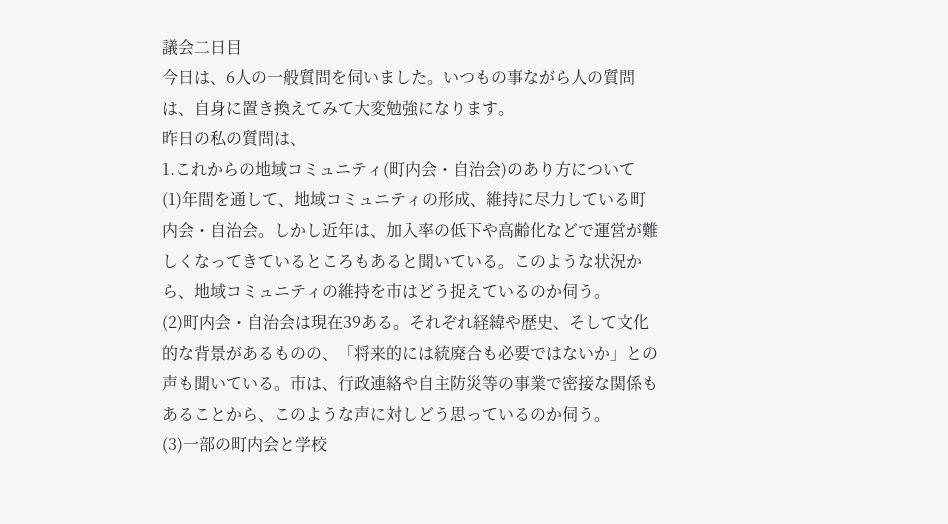議会二日目
今日は、6人の一般質問を伺いました。いつもの事ながら人の質問は、自身に置き換えてみて大変勉強になります。
昨日の私の質問は、
1.これからの地域コミュニティ(町内会・自治会)のあり方について
(1)年間を通して、地域コミュニティの形成、維持に尽力している町内会・自治会。しかし近年は、加入率の低下や高齢化などで運営が難しくなってきているところもあると聞いている。このような状況から、地域コミュニティの維持を市はどう捉えているのか伺う。
(2)町内会・自治会は現在39ある。それぞれ経緯や歴史、そして文化的な背景があるものの、「将来的には統廃合も必要ではないか」との声も聞いている。市は、行政連絡や自主防災等の事業で密接な関係もあることから、このような声に対しどう思っているのか伺う。
(3)一部の町内会と学校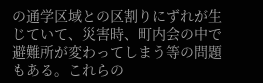の通学区域との区割りにずれが生じていて、災害時、町内会の中で避難所が変わってしまう等の問題もある。これらの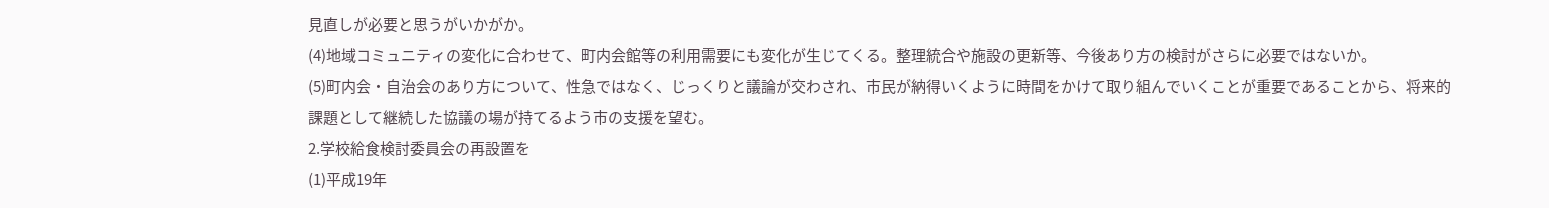見直しが必要と思うがいかがか。
(4)地域コミュニティの変化に合わせて、町内会館等の利用需要にも変化が生じてくる。整理統合や施設の更新等、今後あり方の検討がさらに必要ではないか。
(5)町内会・自治会のあり方について、性急ではなく、じっくりと議論が交わされ、市民が納得いくように時間をかけて取り組んでいくことが重要であることから、将来的課題として継続した協議の場が持てるよう市の支援を望む。
2.学校給食検討委員会の再設置を
(1)平成19年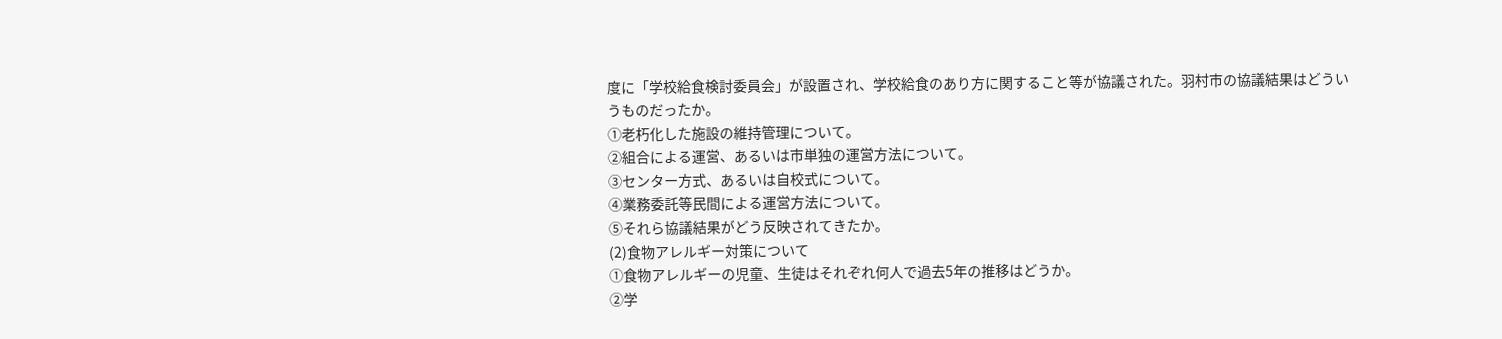度に「学校給食検討委員会」が設置され、学校給食のあり方に関すること等が協議された。羽村市の協議結果はどういうものだったか。
①老朽化した施設の維持管理について。
②組合による運営、あるいは市単独の運営方法について。
③センター方式、あるいは自校式について。
④業務委託等民間による運営方法について。
⑤それら協議結果がどう反映されてきたか。
(2)食物アレルギー対策について
①食物アレルギーの児童、生徒はそれぞれ何人で過去5年の推移はどうか。
②学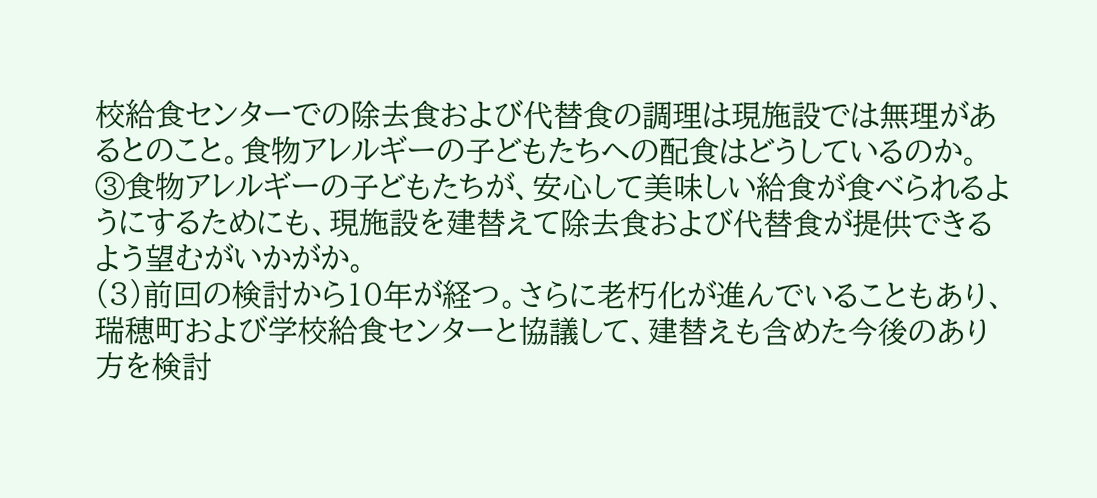校給食センターでの除去食および代替食の調理は現施設では無理があるとのこと。食物アレルギーの子どもたちへの配食はどうしているのか。
③食物アレルギーの子どもたちが、安心して美味しい給食が食べられるようにするためにも、現施設を建替えて除去食および代替食が提供できるよう望むがいかがか。
(3)前回の検討から10年が経つ。さらに老朽化が進んでいることもあり、瑞穂町および学校給食センターと協議して、建替えも含めた今後のあり方を検討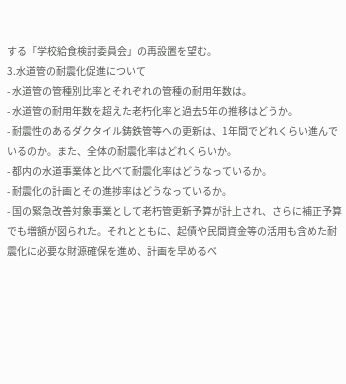する「学校給食検討委員会」の再設置を望む。
3.水道管の耐震化促進について
- 水道管の管種別比率とそれぞれの管種の耐用年数は。
- 水道管の耐用年数を超えた老朽化率と過去5年の推移はどうか。
- 耐震性のあるダクタイル鋳鉄管等への更新は、1年間でどれくらい進んでいるのか。また、全体の耐震化率はどれくらいか。
- 都内の水道事業体と比べて耐震化率はどうなっているか。
- 耐震化の計画とその進捗率はどうなっているか。
- 国の緊急改善対象事業として老朽管更新予算が計上され、さらに補正予算でも増額が図られた。それとともに、起債や民間資金等の活用も含めた耐震化に必要な財源確保を進め、計画を早めるべ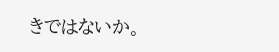きではないか。